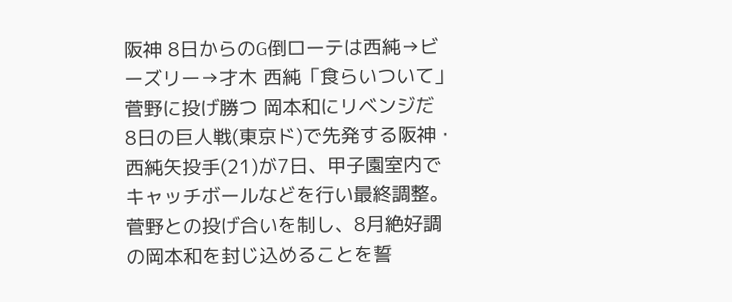阪神 8日からのG倒ローテは西純→ビーズリー→才木 西純「食らいついて」菅野に投げ勝つ 岡本和にリベンジだ
8日の巨人戦(東京ド)で先発する阪神・西純矢投手(21)が7日、甲子園室内でキャッチボールなどを行い最終調整。菅野との投げ合いを制し、8月絶好調の岡本和を封じ込めることを誓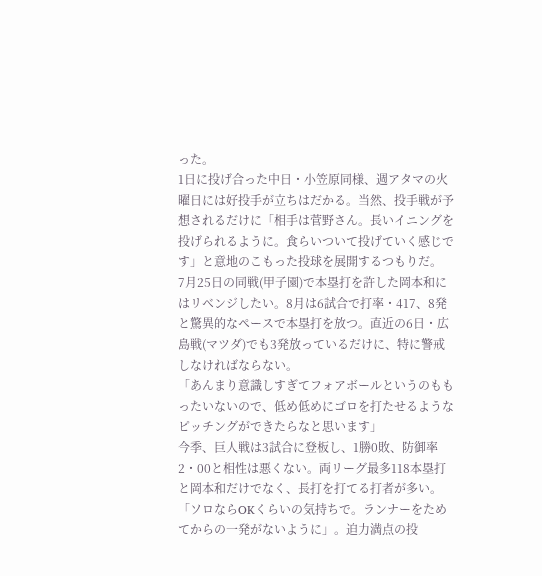った。
1日に投げ合った中日・小笠原同様、週アタマの火曜日には好投手が立ちはだかる。当然、投手戦が予想されるだけに「相手は菅野さん。長いイニングを投げられるように。食らいついて投げていく感じです」と意地のこもった投球を展開するつもりだ。
7月25日の同戦(甲子園)で本塁打を許した岡本和にはリベンジしたい。8月は6試合で打率・417、8発と驚異的なペースで本塁打を放つ。直近の6日・広島戦(マツダ)でも3発放っているだけに、特に警戒しなければならない。
「あんまり意識しすぎてフォアボールというのももったいないので、低め低めにゴロを打たせるようなピッチングができたらなと思います」
今季、巨人戦は3試合に登板し、1勝0敗、防御率2・00と相性は悪くない。両リーグ最多118本塁打と岡本和だけでなく、長打を打てる打者が多い。「ソロならOKくらいの気持ちで。ランナーをためてからの一発がないように」。迫力満点の投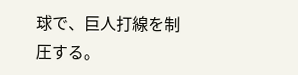球で、巨人打線を制圧する。